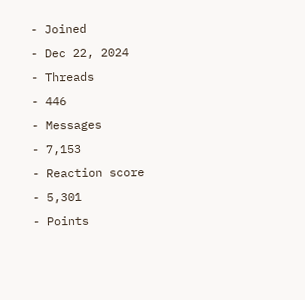- Joined
- Dec 22, 2024
- Threads
- 446
- Messages
- 7,153
- Reaction score
- 5,301
- Points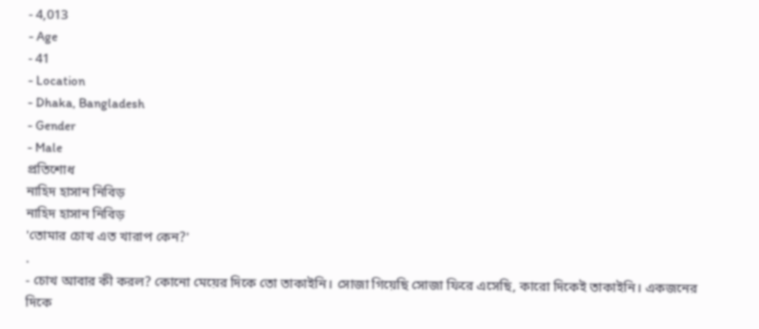- 4,013
- Age
- 41
- Location
- Dhaka, Bangladesh
- Gender
- Male
প্রতিশোধ
নাহিদ হাসান নিবিড়
নাহিদ হাসান নিবিড়
'তোমার চোখ এত খারাপ কেন?'
.
- চোখ আবার কী করল? কোনো মেয়ের দিকে তো তাকাইনি। সোজা গিয়েছি সোজা ফিরে এসেছি, কারো দিকেই তাকাইনি। একজনের দিকে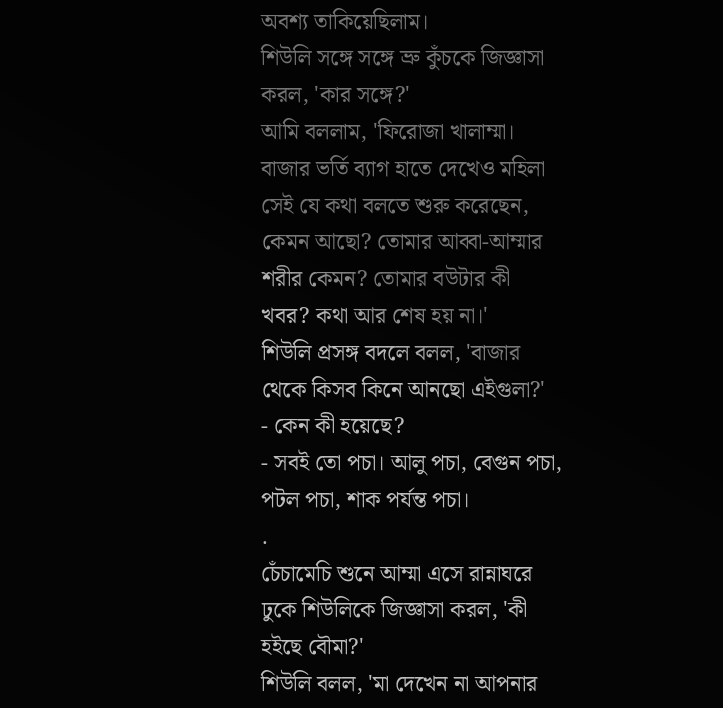অবশ্য তাকিয়েছিলাম।
শিউলি সঙ্গে সঙ্গে ভ্রু কুঁচকে জিজ্ঞাসা করল, 'কার সঙ্গে?'
আমি বললাম, 'ফিরোজা খালাম্মা। বাজার ভর্তি ব্যাগ হাতে দেখেও মহিলা সেই যে কথা বলতে শুরু করেছেন, কেমন আছো? তোমার আব্বা-আম্মার শরীর কেমন? তোমার বউটার কী খবর? কথা আর শেষ হয় না।'
শিউলি প্রসঙ্গ বদলে বলল, 'বাজার থেকে কিসব কিনে আনছো এইগুলা?'
- কেন কী হয়েছে?
- সবই তো পচা। আলু পচা, বেগুন পচা, পটল পচা, শাক পর্যন্ত পচা।
.
চেঁচামেচি শুনে আম্মা এসে রান্নাঘরে ঢুকে শিউলিকে জিজ্ঞাসা করল, 'কী হইছে বৌমা?'
শিউলি বলল, 'মা দেখেন না আপনার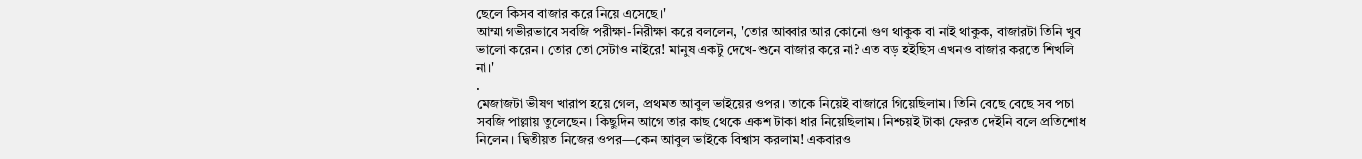ছেলে কিসব বাজার করে নিয়ে এসেছে।'
আম্মা গভীরভাবে সবজি পরীক্ষা-নিরীক্ষা করে বললেন, 'তোর আব্বার আর কোনো গুণ থাকুক বা নাই থাকুক, বাজারটা তিনি খুব ভালো করেন। তোর তো সেটাও নাইরে! মানুষ একটু দেখে-শুনে বাজার করে না? এত বড় হইছিস এখনও বাজার করতে শিখলি না।'
.
মেজাজটা ভীষণ খারাপ হয়ে গেল, প্রথমত আবুল ভাইয়ের ওপর। তাকে নিয়েই বাজারে গিয়েছিলাম। তিনি বেছে বেছে সব পচা সবজি পাল্লায় তুলেছেন। কিছুদিন আগে তার কাছ থেকে একশ টাকা ধার নিয়েছিলাম। নিশ্চয়ই টাকা ফেরত দেইনি বলে প্রতিশোধ নিলেন। দ্বিতীয়ত নিজের ওপর—কেন আবুল ভাইকে বিশ্বাস করলাম! একবারও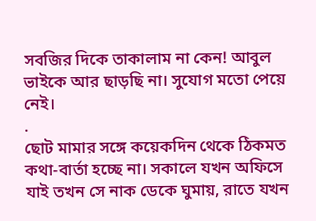সবজির দিকে তাকালাম না কেন! আবুল ভাইকে আর ছাড়ছি না। সুযোগ মতো পেয়ে নেই।
.
ছোট মামার সঙ্গে কয়েকদিন থেকে ঠিকমত কথা-বার্তা হচ্ছে না। সকালে যখন অফিসে যাই তখন সে নাক ডেকে ঘুমায়, রাতে যখন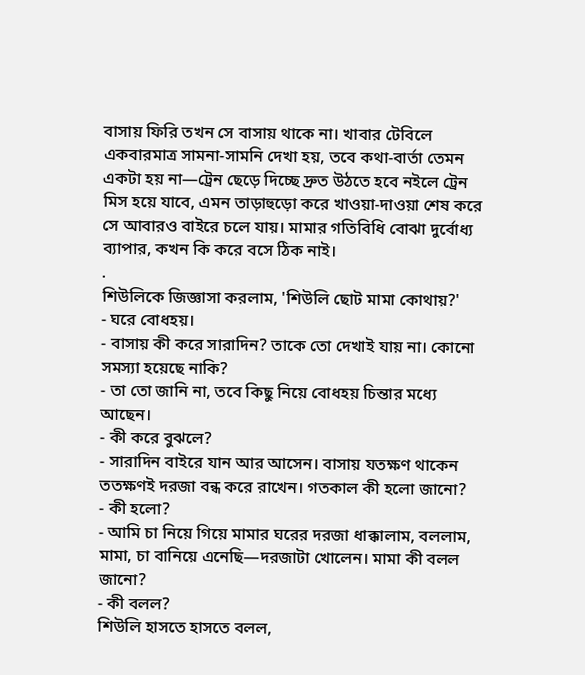বাসায় ফিরি তখন সে বাসায় থাকে না। খাবার টেবিলে একবারমাত্র সামনা-সামনি দেখা হয়, তবে কথা-বার্তা তেমন একটা হয় না—ট্রেন ছেড়ে দিচ্ছে দ্রুত উঠতে হবে নইলে ট্রেন মিস হয়ে যাবে, এমন তাড়াহুড়ো করে খাওয়া-দাওয়া শেষ করে সে আবারও বাইরে চলে যায়। মামার গতিবিধি বোঝা দুর্বোধ্য ব্যাপার, কখন কি করে বসে ঠিক নাই।
.
শিউলিকে জিজ্ঞাসা করলাম, 'শিউলি ছোট মামা কোথায়?'
- ঘরে বোধহয়।
- বাসায় কী করে সারাদিন? তাকে তো দেখাই যায় না। কোনো সমস্যা হয়েছে নাকি?
- তা তো জানি না, তবে কিছু নিয়ে বোধহয় চিন্তার মধ্যে আছেন।
- কী করে বুঝলে?
- সারাদিন বাইরে যান আর আসেন। বাসায় যতক্ষণ থাকেন ততক্ষণই দরজা বন্ধ করে রাখেন। গতকাল কী হলো জানো?
- কী হলো?
- আমি চা নিয়ে গিয়ে মামার ঘরের দরজা ধাক্কালাম, বললাম, মামা, চা বানিয়ে এনেছি—দরজাটা খোলেন। মামা কী বলল জানো?
- কী বলল?
শিউলি হাসতে হাসতে বলল,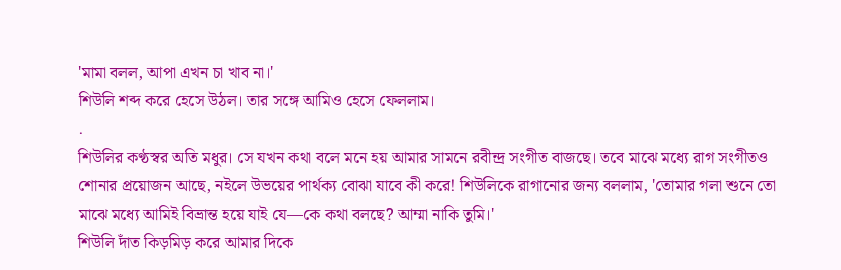'মামা বলল, আপা এখন চা খাব না।'
শিউলি শব্দ করে হেসে উঠল। তার সঙ্গে আমিও হেসে ফেললাম।
.
শিউলির কণ্ঠস্বর অতি মধুর। সে যখন কথা বলে মনে হয় আমার সামনে রবীন্দ্র সংগীত বাজছে। তবে মাঝে মধ্যে রাগ সংগীতও শোনার প্রয়োজন আছে, নইলে উভয়ের পার্থক্য বোঝা যাবে কী করে! শিউলিকে রাগানোর জন্য বললাম, 'তোমার গলা শুনে তো মাঝে মধ্যে আমিই বিভ্রান্ত হয়ে যাই যে—কে কথা বলছে? আম্মা নাকি তুমি।'
শিউলি দাঁত কিড়মিড় করে আমার দিকে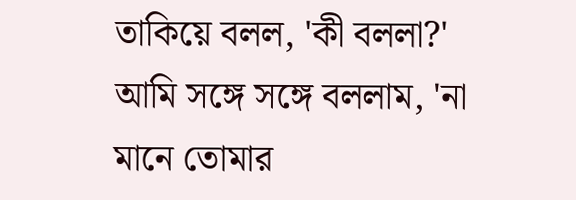তাকিয়ে বলল, 'কী বললা?'
আমি সঙ্গে সঙ্গে বললাম, 'না মানে তোমার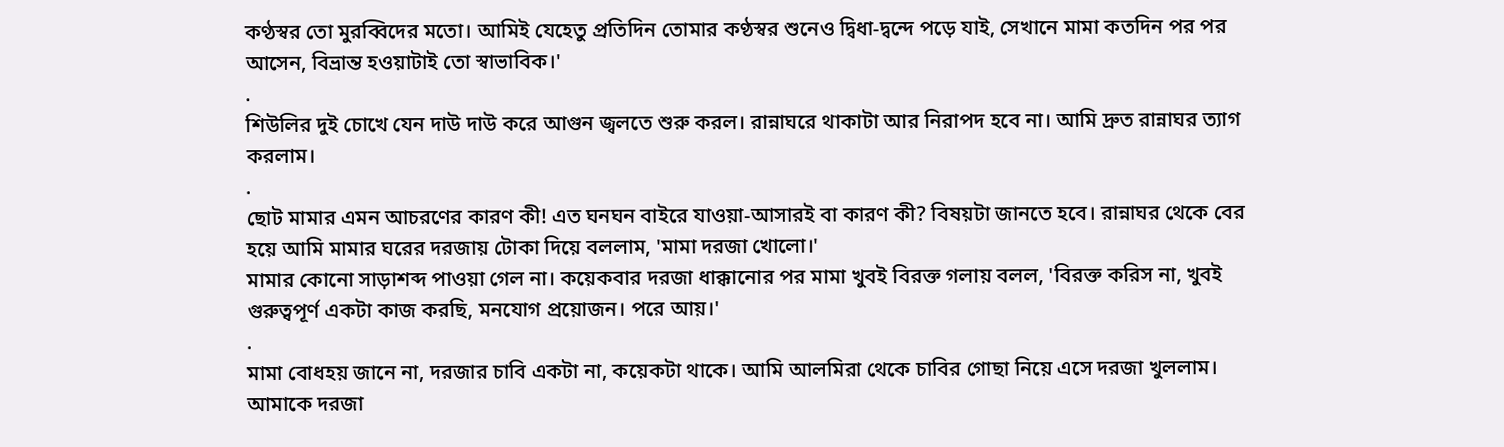কণ্ঠস্বর তো মুরব্বিদের মতো। আমিই যেহেতু প্রতিদিন তোমার কণ্ঠস্বর শুনেও দ্বিধা-দ্বন্দে পড়ে যাই, সেখানে মামা কতদিন পর পর আসেন, বিভ্রান্ত হওয়াটাই তো স্বাভাবিক।'
.
শিউলির দুই চোখে যেন দাউ দাউ করে আগুন জ্বলতে শুরু করল। রান্নাঘরে থাকাটা আর নিরাপদ হবে না। আমি দ্রুত রান্নাঘর ত্যাগ করলাম।
.
ছোট মামার এমন আচরণের কারণ কী! এত ঘনঘন বাইরে যাওয়া-আসারই বা কারণ কী? বিষয়টা জানতে হবে। রান্নাঘর থেকে বের হয়ে আমি মামার ঘরের দরজায় টোকা দিয়ে বললাম, 'মামা দরজা খোলো।'
মামার কোনো সাড়াশব্দ পাওয়া গেল না। কয়েকবার দরজা ধাক্কানোর পর মামা খুবই বিরক্ত গলায় বলল, 'বিরক্ত করিস না, খুবই গুরুত্বপূর্ণ একটা কাজ করছি, মনযোগ প্রয়োজন। পরে আয়।'
.
মামা বোধহয় জানে না, দরজার চাবি একটা না, কয়েকটা থাকে। আমি আলমিরা থেকে চাবির গোছা নিয়ে এসে দরজা খুললাম। আমাকে দরজা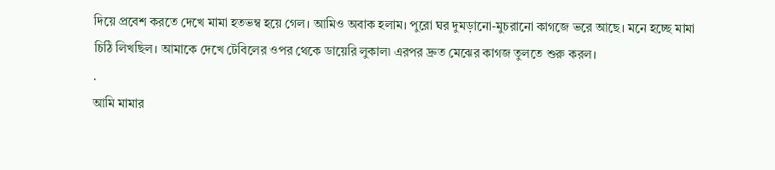দিয়ে প্রবেশ করতে দেখে মামা হতভম্ব হয়ে গেল। আমিও অবাক হলাম। পুরো ঘর দুমড়ানো-মুচরানো কাগজে ভরে আছে। মনে হচ্ছে মামা চিঠি লিখছিল। আমাকে দেখে টেবিলের ওপর থেকে ডায়েরি লুকাল৷ এরপর দ্রুত মেঝের কাগজ তুলতে শুরু করল।
.
আমি মামার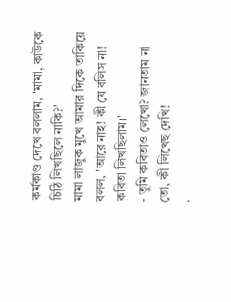কর্মকাণ্ড দেখে বললাম, 'মামা, কাউকে চিঠি লিখছিলে নাকি?'
মামা লাজুক মুখে আমার দিকে তাকিয়ে বলল, 'আরে নাহ! কী যে বলিস না! কবিতা লিখছিলাম।'
- তুমি কবিতাও লেখো? জানতাম না তো, কী লিখেছ দেখি!
.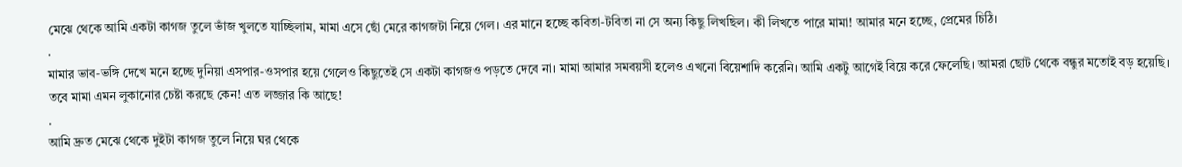মেঝে থেকে আমি একটা কাগজ তুলে ভাঁজ খুলতে যাচ্ছিলাম, মামা এসে ছোঁ মেরে কাগজটা নিয়ে গেল। এর মানে হচ্ছে কবিতা-টবিতা না সে অন্য কিছু লিখছিল। কী লিখতে পারে মামা! আমার মনে হচ্ছে, প্রেমের চিঠি।
.
মামার ভাব-ভঙ্গি দেখে মনে হচ্ছে দুনিয়া এসপার-ওসপার হয়ে গেলেও কিছুতেই সে একটা কাগজও পড়তে দেবে না। মামা আমার সমবয়সী হলেও এখনো বিয়েশাদি করেনি। আমি একটু আগেই বিয়ে করে ফেলেছি। আমরা ছোট থেকে বন্ধুর মতোই বড় হয়েছি। তবে মামা এমন লুকানোর চেষ্টা করছে কেন! এত লজ্জার কি আছে!
.
আমি দ্রুত মেঝে থেকে দুইটা কাগজ তুলে নিয়ে ঘর থেকে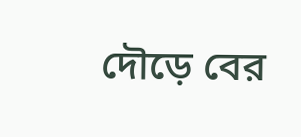দৌড়ে বের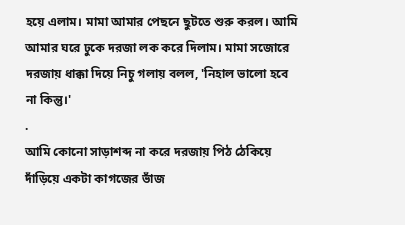হয়ে এলাম। মামা আমার পেছনে ছুটতে শুরু করল। আমি আমার ঘরে ঢুকে দরজা লক করে দিলাম। মামা সজোরে দরজায় ধাক্কা দিয়ে নিচু গলায় বলল, 'নিহাল ভালো হবে না কিন্তু।'
.
আমি কোনো সাড়াশব্দ না করে দরজায় পিঠ ঠেকিয়ে দাঁড়িয়ে একটা কাগজের ভাঁজ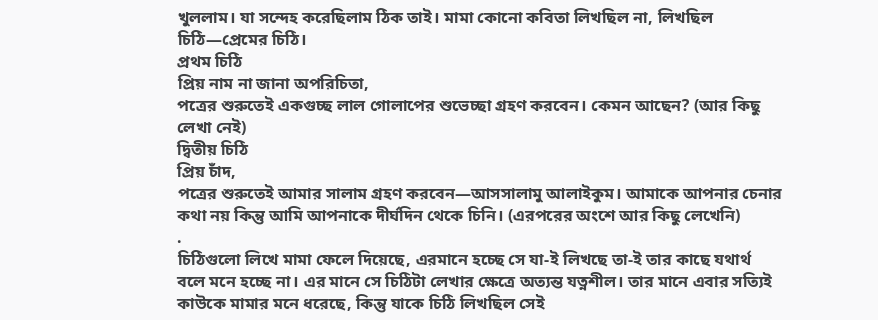খুললাম। যা সন্দেহ করেছিলাম ঠিক তাই। মামা কোনো কবিতা লিখছিল না, লিখছিল চিঠি—প্রেমের চিঠি।
প্রথম চিঠি
প্রিয় নাম না জানা অপরিচিতা,
পত্রের শুরুতেই একগুচ্ছ লাল গোলাপের শুভেচ্ছা গ্রহণ করবেন। কেমন আছেন? (আর কিছু লেখা নেই)
দ্বিতীয় চিঠি
প্রিয় চাঁদ,
পত্রের শুরুতেই আমার সালাম গ্রহণ করবেন—আসসালামু আলাইকুম। আমাকে আপনার চেনার কথা নয় কিন্তু আমি আপনাকে দীর্ঘদিন থেকে চিনি। (এরপরের অংশে আর কিছু লেখেনি)
.
চিঠিগুলো লিখে মামা ফেলে দিয়েছে, এরমানে হচ্ছে সে যা-ই লিখছে তা-ই তার কাছে যথার্থ বলে মনে হচ্ছে না। এর মানে সে চিঠিটা লেখার ক্ষেত্রে অত্যন্ত যত্নশীল। তার মানে এবার সত্যিই কাউকে মামার মনে ধরেছে, কিন্তু যাকে চিঠি লিখছিল সেই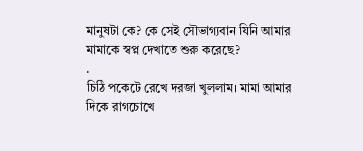মানুষটা কে? কে সেই সৌভাগ্যবান যিনি আমার মামাকে স্বপ্ন দেখাতে শুরু করেছে?
.
চিঠি পকেটে রেখে দরজা খুললাম। মামা আমার দিকে রাগচোখে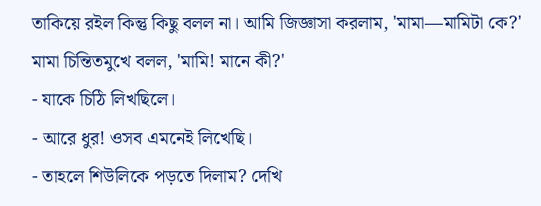তাকিয়ে রইল কিন্তু কিছু বলল না। আমি জিজ্ঞাসা করলাম, 'মামা—মামিটা কে?'
মামা চিন্তিতমুখে বলল, 'মামি! মানে কী?'
- যাকে চিঠি লিখছিলে।
- আরে ধুর! ওসব এমনেই লিখেছি।
- তাহলে শিউলিকে পড়তে দিলাম? দেখি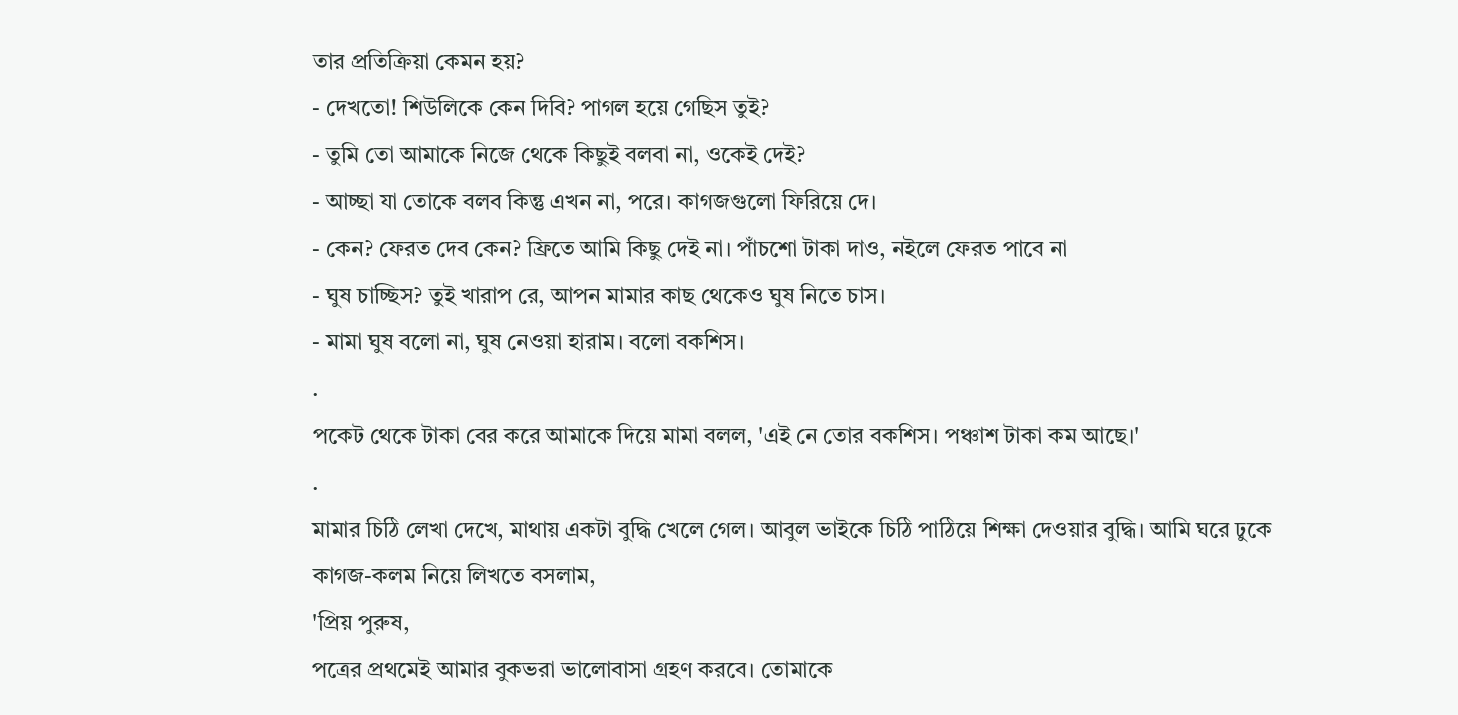তার প্রতিক্রিয়া কেমন হয়?
- দেখতো! শিউলিকে কেন দিবি? পাগল হয়ে গেছিস তুই?
- তুমি তো আমাকে নিজে থেকে কিছুই বলবা না, ওকেই দেই?
- আচ্ছা যা তোকে বলব কিন্তু এখন না, পরে। কাগজগুলো ফিরিয়ে দে।
- কেন? ফেরত দেব কেন? ফ্রিতে আমি কিছু দেই না। পাঁচশো টাকা দাও, নইলে ফেরত পাবে না
- ঘুষ চাচ্ছিস? তুই খারাপ রে, আপন মামার কাছ থেকেও ঘুষ নিতে চাস।
- মামা ঘুষ বলো না, ঘুষ নেওয়া হারাম। বলো বকশিস।
.
পকেট থেকে টাকা বের করে আমাকে দিয়ে মামা বলল, 'এই নে তোর বকশিস। পঞ্চাশ টাকা কম আছে।'
.
মামার চিঠি লেখা দেখে, মাথায় একটা বুদ্ধি খেলে গেল। আবুল ভাইকে চিঠি পাঠিয়ে শিক্ষা দেওয়ার বুদ্ধি। আমি ঘরে ঢুকে কাগজ-কলম নিয়ে লিখতে বসলাম,
'প্রিয় পুরুষ,
পত্রের প্রথমেই আমার বুকভরা ভালোবাসা গ্রহণ করবে। তোমাকে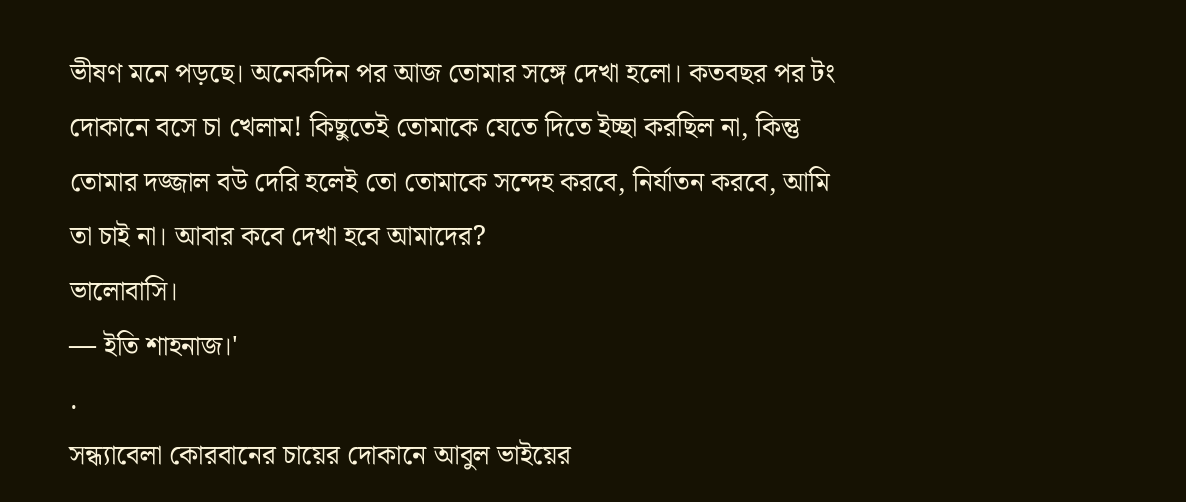ভীষণ মনে পড়ছে। অনেকদিন পর আজ তোমার সঙ্গে দেখা হলো। কতবছর পর টং দোকানে বসে চা খেলাম! কিছুতেই তোমাকে যেতে দিতে ইচ্ছা করছিল না, কিন্তু তোমার দজ্জাল বউ দেরি হলেই তো তোমাকে সন্দেহ করবে, নির্যাতন করবে, আমি তা চাই না। আবার কবে দেখা হবে আমাদের?
ভালোবাসি।
— ইতি শাহনাজ।'
.
সন্ধ্যাবেলা কোরবানের চায়ের দোকানে আবুল ভাইয়ের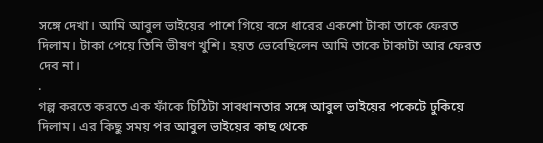সঙ্গে দেখা। আমি আবুল ভাইয়ের পাশে গিয়ে বসে ধারের একশো টাকা তাকে ফেরত দিলাম। টাকা পেয়ে তিনি ভীষণ খুশি। হয়ত ভেবেছিলেন আমি তাকে টাকাটা আর ফেরত দেব না।
.
গল্প করতে করতে এক ফাঁকে চিঠিটা সাবধানতার সঙ্গে আবুল ভাইয়ের পকেটে ঢুকিয়ে দিলাম। এর কিছু সময় পর আবুল ভাইয়ের কাছ থেকে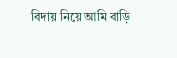বিদায় নিয়ে আমি বাড়ি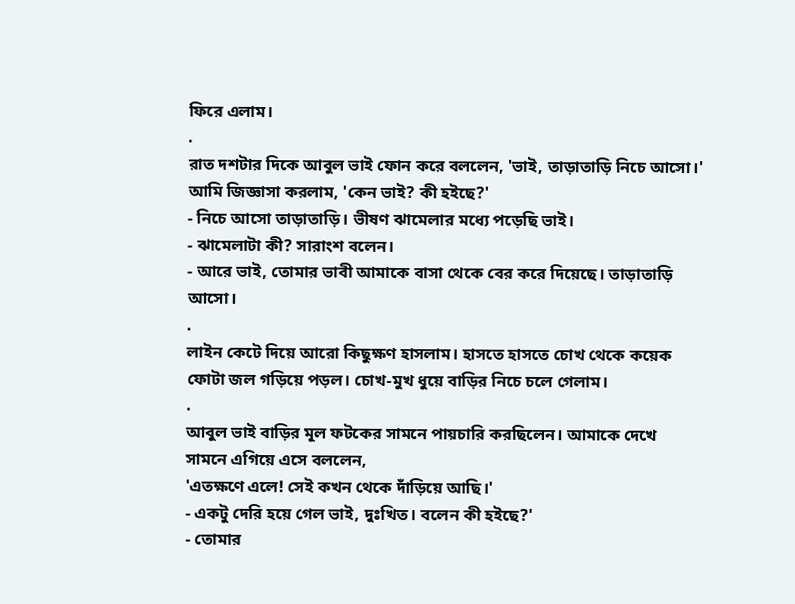ফিরে এলাম।
.
রাত দশটার দিকে আবুল ভাই ফোন করে বললেন, 'ভাই, তাড়াতাড়ি নিচে আসো।'
আমি জিজ্ঞাসা করলাম, 'কেন ভাই? কী হইছে?'
- নিচে আসো তাড়াতাড়ি। ভীষণ ঝামেলার মধ্যে পড়েছি ভাই।
- ঝামেলাটা কী? সারাংশ বলেন।
- আরে ভাই, তোমার ভাবী আমাকে বাসা থেকে বের করে দিয়েছে। তাড়াতাড়ি আসো।
.
লাইন কেটে দিয়ে আরো কিছুক্ষণ হাসলাম। হাসতে হাসতে চোখ থেকে কয়েক ফোটা জল গড়িয়ে পড়ল। চোখ-মুখ ধুয়ে বাড়ির নিচে চলে গেলাম।
.
আবুল ভাই বাড়ির মূল ফটকের সামনে পায়চারি করছিলেন। আমাকে দেখে সামনে এগিয়ে এসে বললেন,
'এতক্ষণে এলে! সেই কখন থেকে দাঁড়িয়ে আছি।'
- একটু দেরি হয়ে গেল ভাই, দুঃখিত। বলেন কী হইছে?'
- তোমার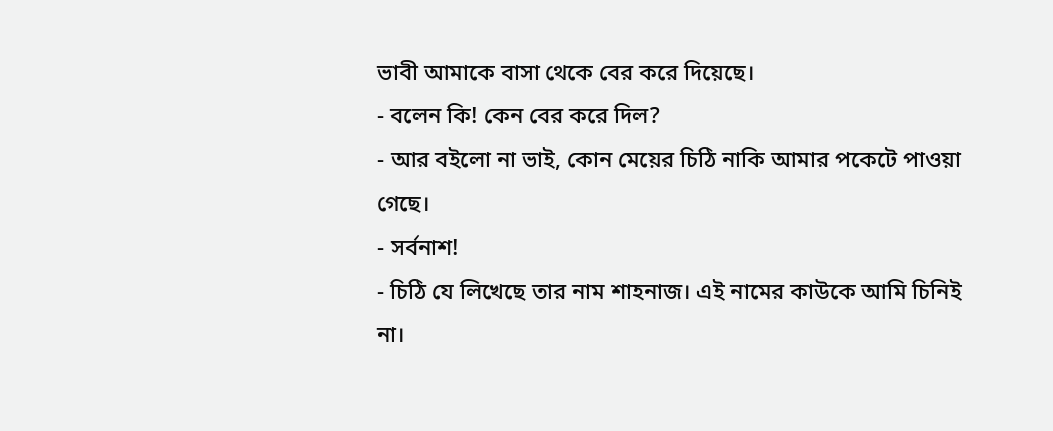ভাবী আমাকে বাসা থেকে বের করে দিয়েছে।
- বলেন কি! কেন বের করে দিল?
- আর বইলো না ভাই, কোন মেয়ের চিঠি নাকি আমার পকেটে পাওয়া গেছে।
- সর্বনাশ!
- চিঠি যে লিখেছে তার নাম শাহনাজ। এই নামের কাউকে আমি চিনিই না।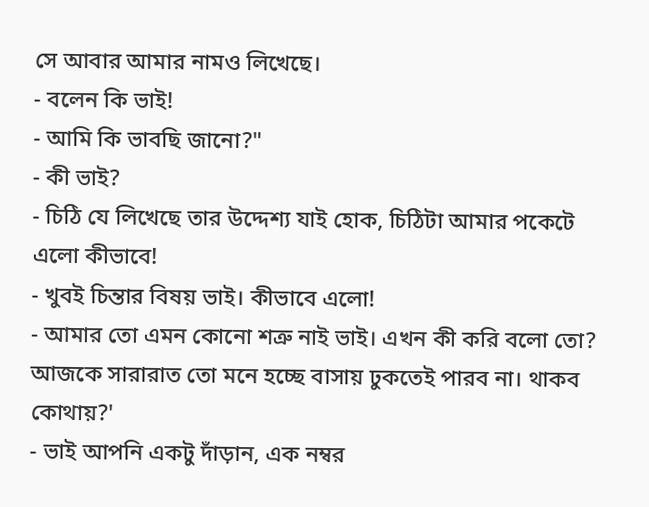সে আবার আমার নামও লিখেছে।
- বলেন কি ভাই!
- আমি কি ভাবছি জানো?"
- কী ভাই?
- চিঠি যে লিখেছে তার উদ্দেশ্য যাই হোক, চিঠিটা আমার পকেটে এলো কীভাবে!
- খুবই চিন্তার বিষয় ভাই। কীভাবে এলো!
- আমার তো এমন কোনো শত্রু নাই ভাই। এখন কী করি বলো তো? আজকে সারারাত তো মনে হচ্ছে বাসায় ঢুকতেই পারব না। থাকব কোথায়?'
- ভাই আপনি একটু দাঁড়ান, এক নম্বর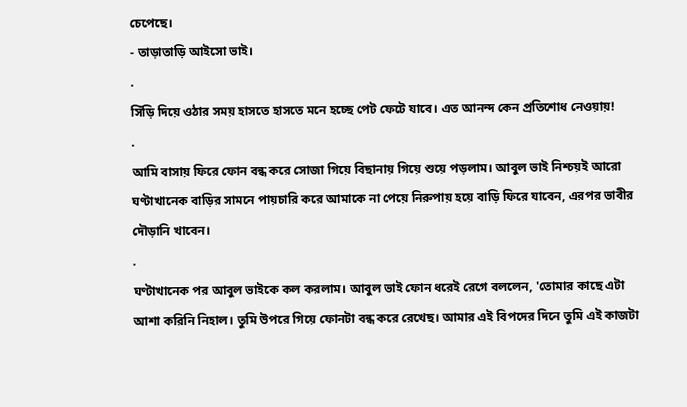চেপেছে।
- তাড়াতাড়ি আইসো ভাই।
.
সিঁড়ি দিয়ে ওঠার সময় হাসতে হাসতে মনে হচ্ছে পেট ফেটে যাবে। এত আনন্দ কেন প্রতিশোধ নেওয়ায়!
.
আমি বাসায় ফিরে ফোন বন্ধ করে সোজা গিয়ে বিছানায় গিয়ে শুয়ে পড়লাম। আবুল ভাই নিশ্চয়ই আরো ঘণ্টাখানেক বাড়ির সামনে পায়চারি করে আমাকে না পেয়ে নিরুপায় হয়ে বাড়ি ফিরে যাবেন, এরপর ভাবীর দৌড়ানি খাবেন।
.
ঘণ্টাখানেক পর আবুল ভাইকে কল করলাম। আবুল ভাই ফোন ধরেই রেগে বললেন, 'তোমার কাছে এটা আশা করিনি নিহাল। তুমি উপরে গিয়ে ফোনটা বন্ধ করে রেখেছ। আমার এই বিপদের দিনে তুমি এই কাজটা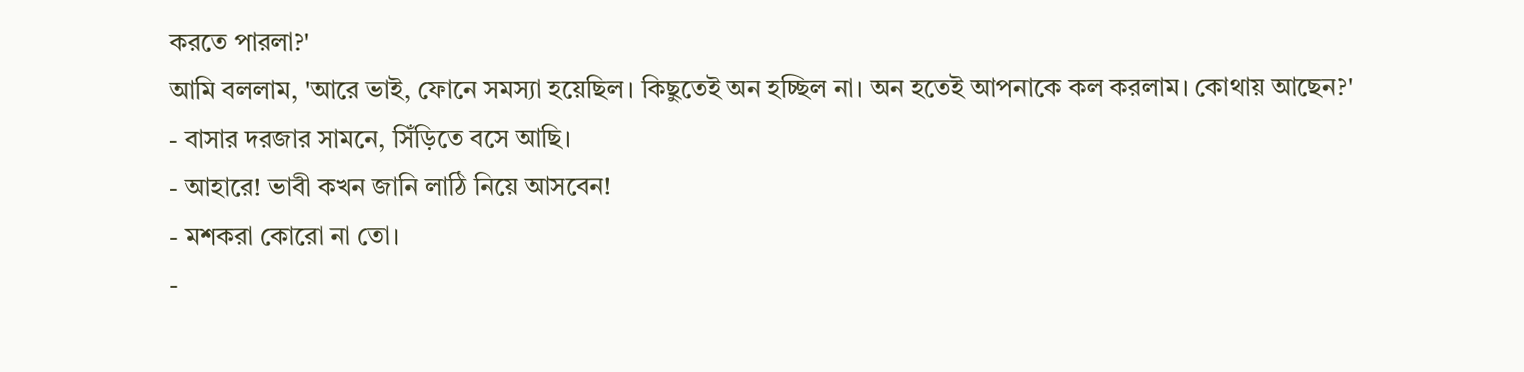করতে পারলা?'
আমি বললাম, 'আরে ভাই, ফোনে সমস্যা হয়েছিল। কিছুতেই অন হচ্ছিল না। অন হতেই আপনাকে কল করলাম। কোথায় আছেন?'
- বাসার দরজার সামনে, সিঁড়িতে বসে আছি।
- আহারে! ভাবী কখন জানি লাঠি নিয়ে আসবেন!
- মশকরা কোরো না তো।
-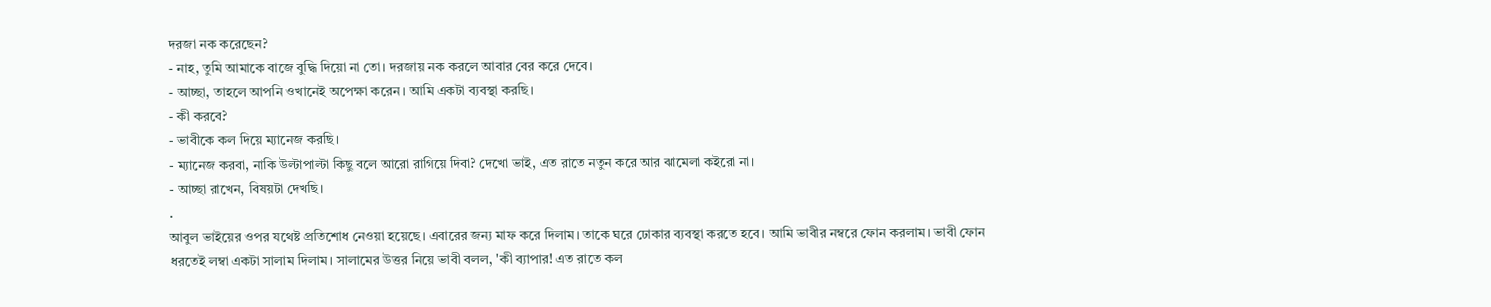দরজা নক করেছেন?
- নাহ, তুমি আমাকে বাজে বুদ্ধি দিয়ো না তো। দরজায় নক করলে আবার বের করে দেবে।
- আচ্ছা, তাহলে আপনি ওখানেই অপেক্ষা করেন। আমি একটা ব্যবস্থা করছি।
- কী করবে?
- ভাবীকে কল দিয়ে ম্যানেজ করছি।
- ম্যানেজ করবা, নাকি উল্টাপাল্টা কিছু বলে আরো রাগিয়ে দিবা? দেখো ভাই, এত রাতে নতুন করে আর ঝামেলা কইরো না।
- আচ্ছা রাখেন, বিষয়টা দেখছি।
.
আবুল ভাইয়ের ওপর যথেষ্ট প্রতিশোধ নেওয়া হয়েছে। এবারের জন্য মাফ করে দিলাম। তাকে ঘরে ঢোকার ব্যবস্থা করতে হবে। আমি ভাবীর নম্বরে ফোন করলাম। ভাবী ফোন ধরতেই লম্বা একটা সালাম দিলাম। সালামের উত্তর নিয়ে ভাবী বলল, 'কী ব্যাপার! এত রাতে কল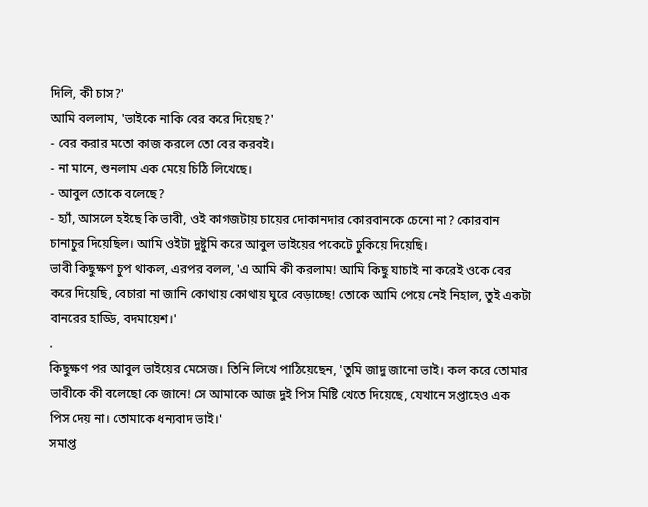দিলি, কী চাস?'
আমি বললাম, 'ভাইকে নাকি বের করে দিয়েছ?'
- বের করার মতো কাজ করলে তো বের করবই।
- না মানে, শুনলাম এক মেয়ে চিঠি লিখেছে।
- আবুল তোকে বলেছে?
- হ্যাঁ, আসলে হইছে কি ভাবী, ওই কাগজটায় চায়ের দোকানদার কোরবানকে চেনো না? কোরবান চানাচুর দিয়েছিল। আমি ওইটা দুষ্টুমি করে আবুল ভাইয়ের পকেটে ঢুকিয়ে দিয়েছি।
ভাবী কিছুক্ষণ চুপ থাকল, এরপর বলল, 'এ আমি কী করলাম! আমি কিছু যাচাই না করেই ওকে বের করে দিয়েছি, বেচারা না জানি কোথায় কোথায় ঘুরে বেড়াচ্ছে! তোকে আমি পেয়ে নেই নিহাল, তুই একটা বানরের হাড্ডি, বদমায়েশ।'
.
কিছুক্ষণ পর আবুল ভাইয়ের মেসেজ। তিনি লিখে পাঠিয়েছেন, 'তুমি জাদু জানো ভাই। কল করে তোমার ভাবীকে কী বলেছো কে জানে! সে আমাকে আজ দুই পিস মিষ্টি খেতে দিয়েছে, যেখানে সপ্তাহেও এক পিস দেয় না। তোমাকে ধন্যবাদ ভাই।'
সমাপ্ত